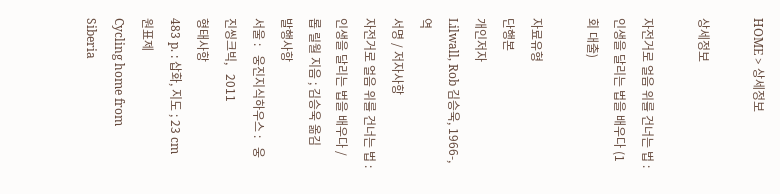HOME > 상세정보

상세정보

자전거로 얼음 위를 건너는 법 : 인생을 달리는 법을 배우다 (1회 대출)

자료유형
단행본
개인저자
Lilwall, Rob 김승욱, 1966-, 역
서명 / 저자사항
자전거로 얼음 위를 건너는 법 : 인생을 달리는 법을 배우다 / 롭 릴월 지음 ; 김승욱 옮김
발행사항
서울 :   웅진지식하우스 :   웅진씽크빅,   2011
형태사항
483 p. : 삽화, 지도 ; 23 cm
원표제
Cycling home from Siberia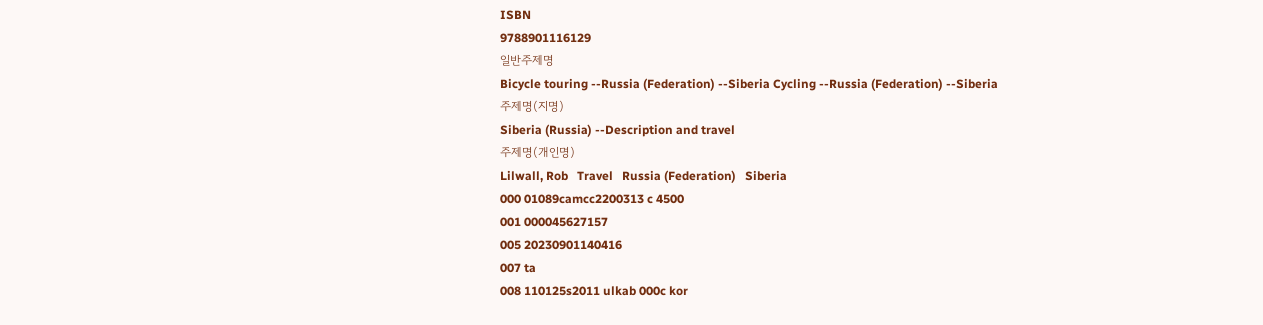ISBN
9788901116129
일반주제명
Bicycle touring --Russia (Federation) --Siberia Cycling --Russia (Federation) --Siberia
주제명(지명)
Siberia (Russia) --Description and travel
주제명(개인명)
Lilwall, Rob   Travel   Russia (Federation)   Siberia
000 01089camcc2200313 c 4500
001 000045627157
005 20230901140416
007 ta
008 110125s2011 ulkab 000c kor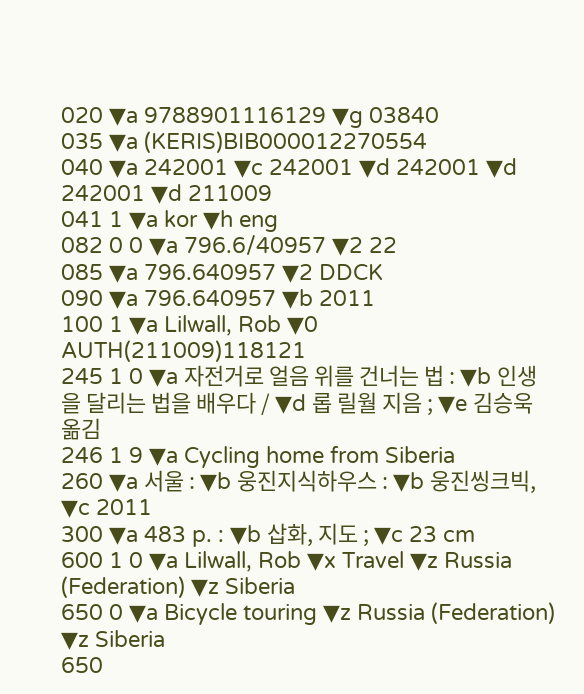020 ▼a 9788901116129 ▼g 03840
035 ▼a (KERIS)BIB000012270554
040 ▼a 242001 ▼c 242001 ▼d 242001 ▼d 242001 ▼d 211009
041 1 ▼a kor ▼h eng
082 0 0 ▼a 796.6/40957 ▼2 22
085 ▼a 796.640957 ▼2 DDCK
090 ▼a 796.640957 ▼b 2011
100 1 ▼a Lilwall, Rob ▼0 AUTH(211009)118121
245 1 0 ▼a 자전거로 얼음 위를 건너는 법 : ▼b 인생을 달리는 법을 배우다 / ▼d 롭 릴월 지음 ; ▼e 김승욱 옮김
246 1 9 ▼a Cycling home from Siberia
260 ▼a 서울 : ▼b 웅진지식하우스 : ▼b 웅진씽크빅, ▼c 2011
300 ▼a 483 p. : ▼b 삽화, 지도 ; ▼c 23 cm
600 1 0 ▼a Lilwall, Rob ▼x Travel ▼z Russia (Federation) ▼z Siberia
650 0 ▼a Bicycle touring ▼z Russia (Federation) ▼z Siberia
650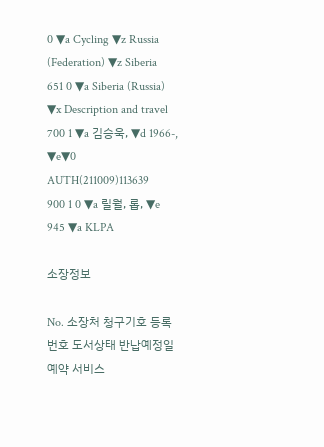0 ▼a Cycling ▼z Russia (Federation) ▼z Siberia
651 0 ▼a Siberia (Russia) ▼x Description and travel
700 1 ▼a 김승욱, ▼d 1966-, ▼e▼0 AUTH(211009)113639
900 1 0 ▼a 릴월, 롭, ▼e
945 ▼a KLPA

소장정보

No. 소장처 청구기호 등록번호 도서상태 반납예정일 예약 서비스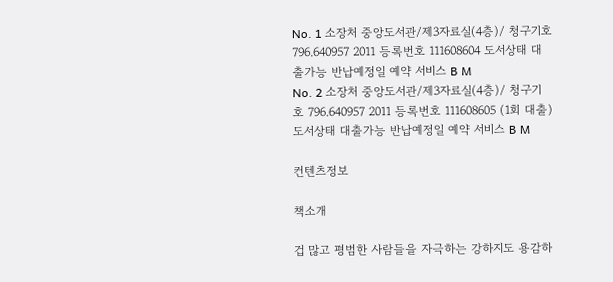No. 1 소장처 중앙도서관/제3자료실(4층)/ 청구기호 796.640957 2011 등록번호 111608604 도서상태 대출가능 반납예정일 예약 서비스 B M
No. 2 소장처 중앙도서관/제3자료실(4층)/ 청구기호 796.640957 2011 등록번호 111608605 (1회 대출) 도서상태 대출가능 반납예정일 예약 서비스 B M

컨텐츠정보

책소개

겁 많고 평범한 사람들을 자극하는 강하지도 용감하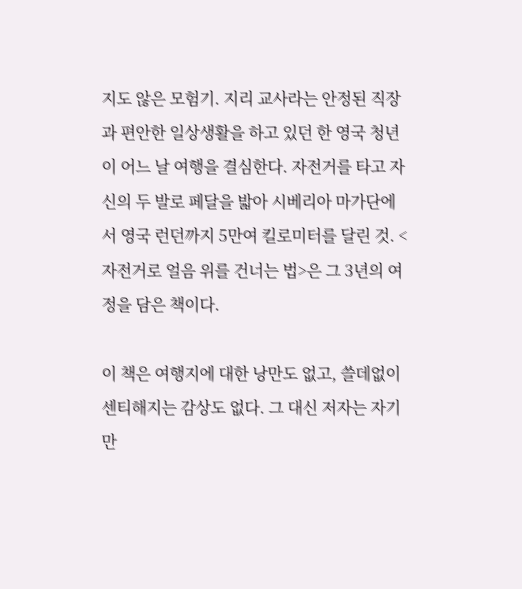지도 않은 모험기. 지리 교사라는 안정된 직장과 편안한 일상생활을 하고 있던 한 영국 청년이 어느 날 여행을 결심한다. 자전거를 타고 자신의 두 발로 페달을 밟아 시베리아 마가단에서 영국 런던까지 5만여 킬로미터를 달린 것. <자전거로 얼음 위를 건너는 법>은 그 3년의 여정을 담은 책이다.

이 책은 여행지에 대한 낭만도 없고, 쓸데없이 센티해지는 감상도 없다. 그 대신 저자는 자기만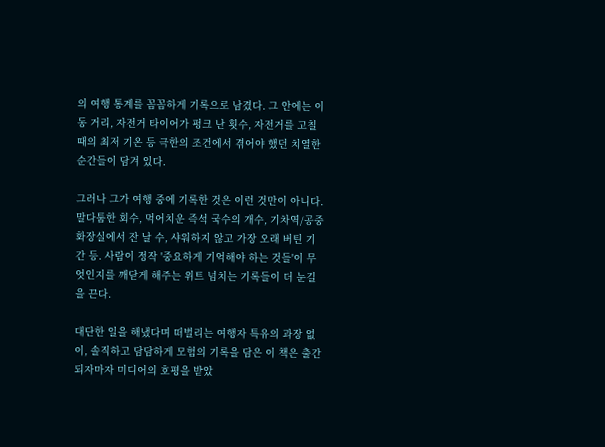의 여행 통계를 꼼꼼하게 기록으로 남겼다. 그 안에는 이동 거리, 자전거 타이어가 펑크 난 횟수, 자전거를 고칠 때의 최저 기온 등 극한의 조건에서 겪어야 했던 치열한 순간들이 담겨 있다.

그러나 그가 여행 중에 기록한 것은 이런 것만이 아니다. 말다툼한 회수, 먹어치운 즉석 국수의 개수, 기차역/공중화장실에서 잔 날 수, 샤워하지 않고 가장 오래 버틴 기간 등. 사람이 정작 '중요하게 기억해야 하는 것들'이 무엇인지를 깨닫게 해주는 위트 넘치는 기록들이 더 눈길을 끈다.

대단한 일을 해냈다며 떠벌리는 여행자 특유의 과장 없이, 솔직하고 담담하게 모험의 기록을 담은 이 책은 출간되자마자 미디어의 호평을 받았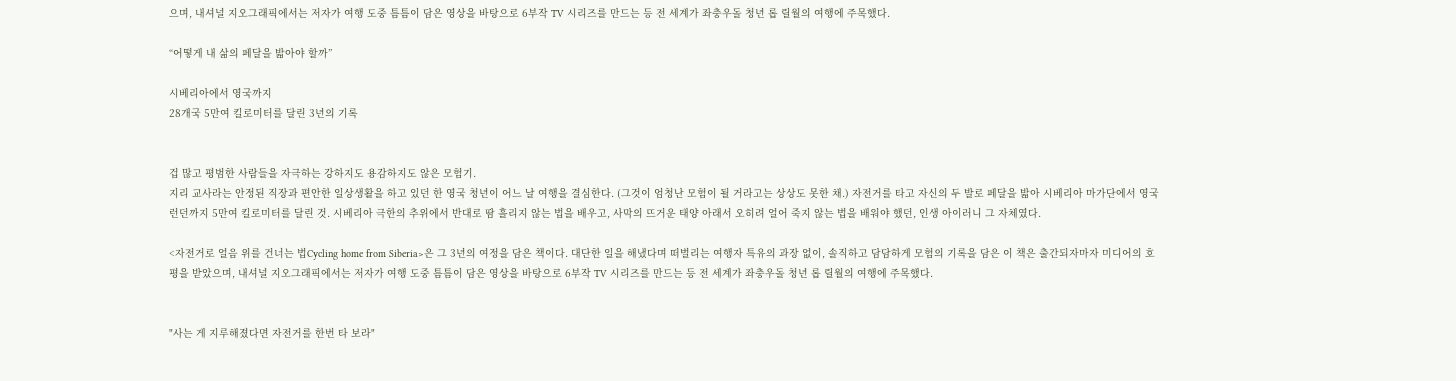으며, 내셔널 지오그래픽에서는 저자가 여행 도중 틈틈이 담은 영상을 바탕으로 6부작 TV 시리즈를 만드는 등 전 세계가 좌충우돌 청년 롭 릴월의 여행에 주목했다.

“어떻게 내 삶의 페달을 밟아야 할까”

시베리아에서 영국까지
28개국 5만여 킬로미터를 달린 3년의 기록


겁 많고 평범한 사람들을 자극하는 강하지도 용감하지도 않은 모험기.
지리 교사라는 안정된 직장과 편안한 일상생활을 하고 있던 한 영국 청년이 어느 날 여행을 결심한다. (그것이 엄청난 모험이 될 거라고는 상상도 못한 채.) 자전거를 타고 자신의 두 발로 페달을 밟아 시베리아 마가단에서 영국 런던까지 5만여 킬로미터를 달린 것. 시베리아 극한의 추위에서 반대로 땀 흘리지 않는 법을 배우고, 사막의 뜨거운 태양 아래서 오히려 얼어 죽지 않는 법을 배워야 했던, 인생 아이러니 그 자체였다.

<자전거로 얼음 위를 건너는 법Cycling home from Siberia>은 그 3년의 여정을 담은 책이다. 대단한 일을 해냈다며 떠벌리는 여행자 특유의 과장 없이, 솔직하고 담담하게 모험의 기록을 담은 이 책은 출간되자마자 미디어의 호평을 받았으며, 내셔널 지오그래픽에서는 저자가 여행 도중 틈틈이 담은 영상을 바탕으로 6부작 TV 시리즈를 만드는 등 전 세계가 좌충우돌 청년 롭 릴월의 여행에 주목했다.


"사는 게 지루해졌다면 자전거를 한번 타 보라"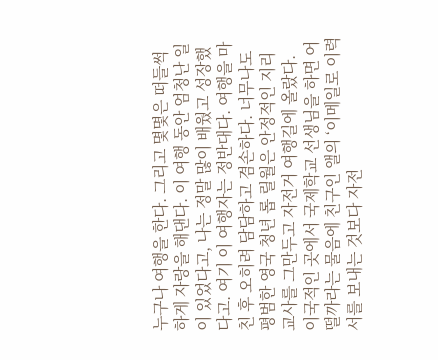누구나 여행을 한다. 그리고 몇몇은 떠들썩하게 자랑을 해댄다. 이 여행 동안 엄청난 일이 있었다고, 나는 정말 많이 배웠고 성장했다고. 여기 이 여행자는 정반대다. 여행을 마친 후 오히려 담담하고 겸손하다. 너무나도 평범한 영국 청년 롭 릴월은 안정적인 지리 교사를 그만두고 자전거 여행길에 올랐다. 이국적인 곳에서 국제학교 선생님을 하면 어떨까라는 물음에 친구인 앨의 ‘이메일로 이력서를 보내는 것보다 자전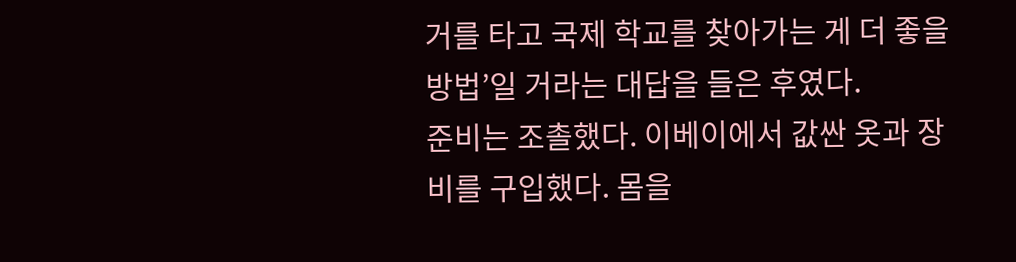거를 타고 국제 학교를 찾아가는 게 더 좋을 방법’일 거라는 대답을 들은 후였다.
준비는 조촐했다. 이베이에서 값싼 옷과 장비를 구입했다. 몸을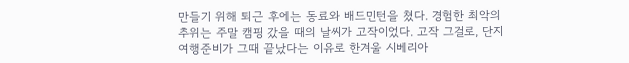만들기 위해 퇴근 후에는 동료와 배드민턴을 쳤다. 경험한 최악의 추위는 주말 캠핑 갔을 때의 날씨가 고작이었다. 고작 그걸로, 단지 여행준비가 그때 끝났다는 이유로 한겨울 시베리아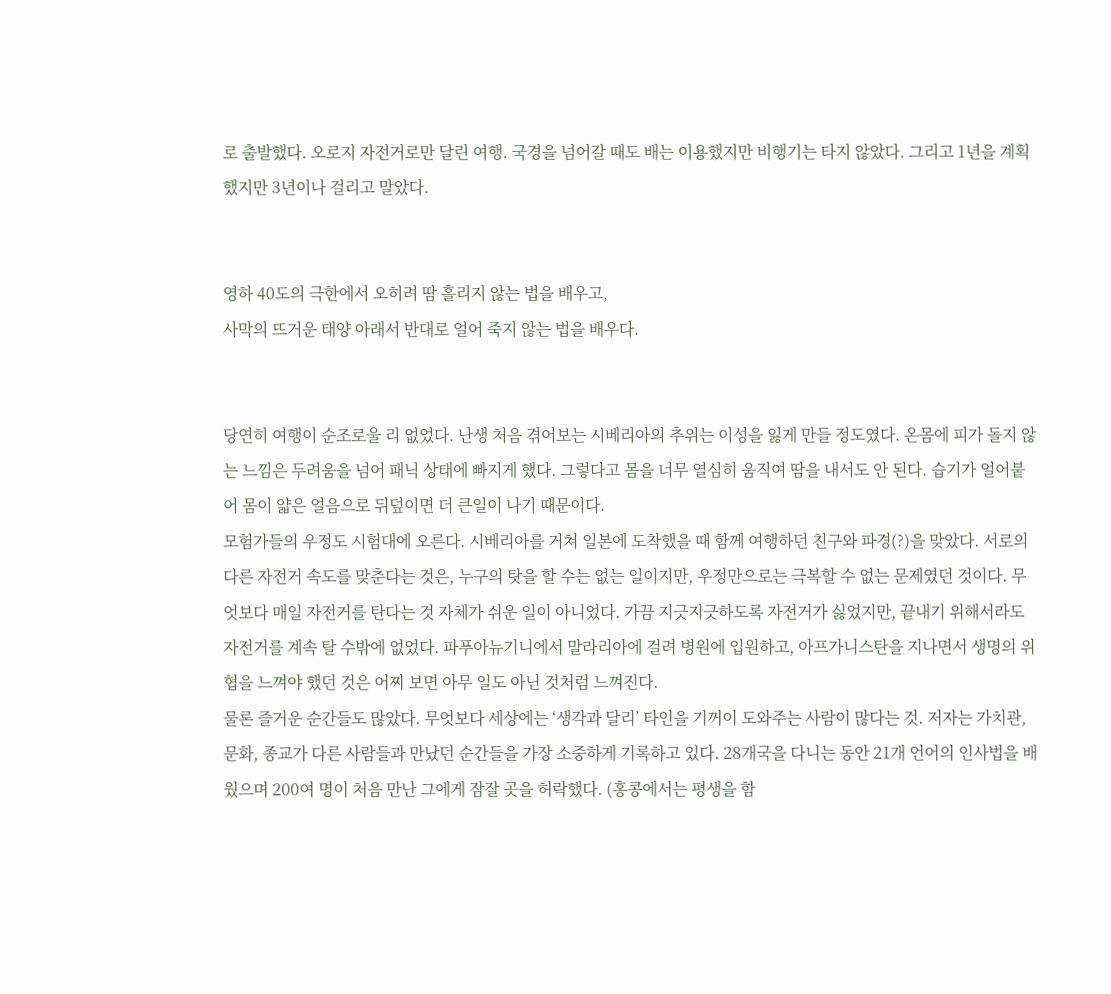로 출발했다. 오로지 자전거로만 달린 여행. 국경을 넘어갈 때도 배는 이용했지만 비행기는 타지 않았다. 그리고 1년을 계획했지만 3년이나 걸리고 말았다.


영하 40도의 극한에서 오히려 땀 흘리지 않는 법을 배우고,
사막의 뜨거운 태양 아래서 반대로 얼어 죽지 않는 법을 배우다.


당연히 여행이 순조로울 리 없었다. 난생 처음 겪어보는 시베리아의 추위는 이성을 잃게 만들 정도였다. 온몸에 피가 돌지 않는 느낌은 두려움을 넘어 패닉 상태에 빠지게 했다. 그렇다고 몸을 너무 열심히 움직여 땀을 내서도 안 된다. 습기가 얼어붙어 몸이 얇은 얼음으로 뒤덮이면 더 큰일이 나기 때문이다.
모험가들의 우정도 시험대에 오른다. 시베리아를 거쳐 일본에 도착했을 때 함께 여행하던 친구와 파경(?)을 맞았다. 서로의 다른 자전거 속도를 맞춘다는 것은, 누구의 탓을 할 수는 없는 일이지만, 우정만으로는 극복할 수 없는 문제였던 것이다. 무엇보다 매일 자전거를 탄다는 것 자체가 쉬운 일이 아니었다. 가끔 지긋지긋하도록 자전거가 싫었지만, 끝내기 위해서라도 자전거를 계속 탈 수밖에 없었다. 파푸아뉴기니에서 말라리아에 걸려 병원에 입원하고, 아프가니스탄을 지나면서 생명의 위협을 느껴야 했던 것은 어찌 보면 아무 일도 아닌 것처럼 느껴진다.
물론 즐거운 순간들도 많았다. 무엇보다 세상에는 ‘생각과 달리’ 타인을 기꺼이 도와주는 사람이 많다는 것. 저자는 가치관, 문화, 종교가 다른 사람들과 만났던 순간들을 가장 소중하게 기록하고 있다. 28개국을 다니는 동안 21개 언어의 인사법을 배웠으며 200여 명이 처음 만난 그에게 잠잘 곳을 허락했다. (홍콩에서는 평생을 함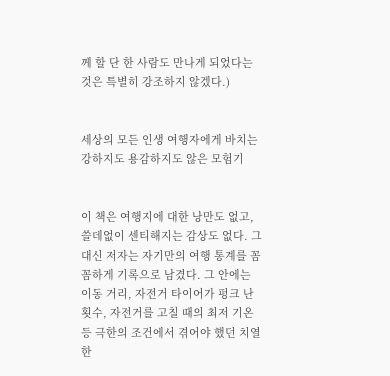께 할 단 한 사람도 만나게 되었다는 것은 특별히 강조하지 않겠다.)


세상의 모든 인생 여행자에게 바치는
강하지도 용감하지도 않은 모험기


이 책은 여행지에 대한 낭만도 없고, 쓸데없이 센티해지는 감상도 없다. 그 대신 저자는 자기만의 여행 통계를 꼼꼼하게 기록으로 남겼다. 그 안에는 이동 거리, 자전거 타이어가 펑크 난 횟수, 자전거를 고칠 때의 최저 기온 등 극한의 조건에서 겪어야 했던 치열한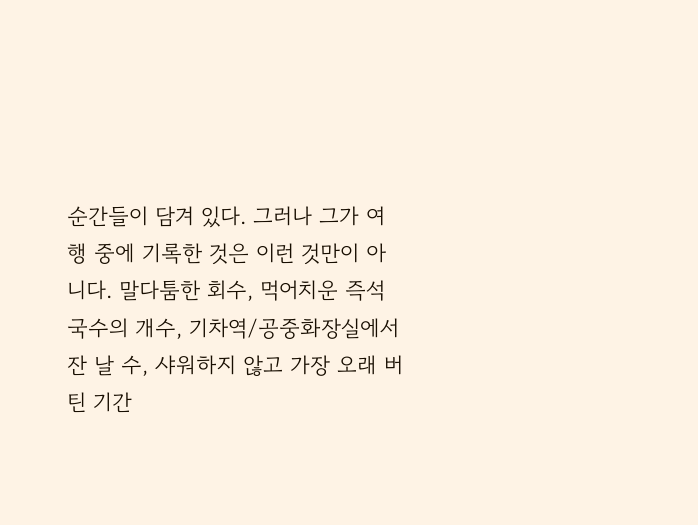순간들이 담겨 있다. 그러나 그가 여행 중에 기록한 것은 이런 것만이 아니다. 말다툼한 회수, 먹어치운 즉석 국수의 개수, 기차역/공중화장실에서 잔 날 수, 샤워하지 않고 가장 오래 버틴 기간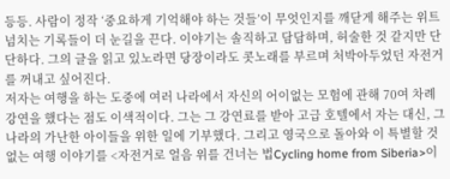등등. 사람이 정작 ‘중요하게 기억해야 하는 것들’이 무엇인지를 깨닫게 해주는 위트 넘치는 기록들이 더 눈길을 끈다. 이야기는 솔직하고 담담하며, 허술한 것 같지만 단단하다. 그의 글을 읽고 있노라면 당장이라도 콧노래를 부르며 처박아두었던 자전거를 꺼내고 싶어진다.
저자는 여행을 하는 도중에 여러 나라에서 자신의 어이없는 모험에 관해 70여 차례 강연을 했다는 점도 이색적이다. 그는 그 강연료를 받아 고급 호텔에서 자는 대신, 그 나라의 가난한 아이들을 위한 일에 기부했다. 그리고 영국으로 돌아와 이 특별할 것 없는 여행 이야기를 <자전거로 얼음 위를 건너는 법Cycling home from Siberia>이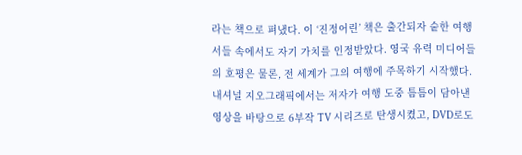라는 책으로 펴냈다. 이 ‘진정어린’ 책은 출간되자 숱한 여행서들 속에서도 자기 가치를 인정받았다. 영국 유력 미디어들의 호평은 물론, 전 세계가 그의 여행에 주목하기 시작했다. 내셔널 지오그래픽에서는 저자가 여행 도중 틈틈이 담아낸 영상을 바탕으로 6부작 TV 시리즈로 탄생시켰고, DVD로도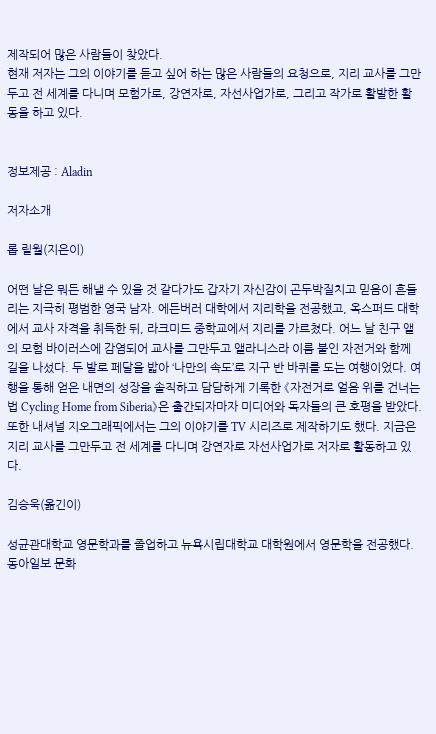제작되어 많은 사람들이 찾았다.
현재 저자는 그의 이야기를 듣고 싶어 하는 많은 사람들의 요청으로, 지리 교사를 그만두고 전 세계를 다니며 모험가로, 강연자로, 자선사업가로, 그리고 작가로 활발한 활동을 하고 있다.


정보제공 : Aladin

저자소개

롭 릴월(지은이)

어떤 날은 뭐든 해낼 수 있을 것 같다가도 갑자기 자신감이 곤두박질치고 믿음이 흔들리는 지극히 평범한 영국 남자. 에든버러 대학에서 지리학을 전공했고, 옥스퍼드 대학에서 교사 자격을 취득한 뒤, 라크미드 중학교에서 지리를 가르쳤다. 어느 날 친구 앨의 모험 바이러스에 감염되어 교사를 그만두고 앨라니스라 이름 붙인 자전거와 함께 길을 나섰다. 두 발로 페달을 밟아 ‘나만의 속도’로 지구 반 바퀴를 도는 여행이었다. 여행을 통해 얻은 내면의 성장을 솔직하고 담담하게 기록한 《자전거로 얼음 위를 건너는 법 Cycling Home from Siberia》은 출간되자마자 미디어와 독자들의 큰 호평을 받았다. 또한 내셔널 지오그래픽에서는 그의 이야기를 TV 시리즈로 제작하기도 했다. 지금은 지리 교사를 그만두고 전 세계를 다니며 강연자로 자선사업가로 저자로 활동하고 있다.

김승욱(옮긴이)

성균관대학교 영문학과를 졸업하고 뉴욕시립대학교 대학원에서 영문학을 전공했다. 동아일보 문화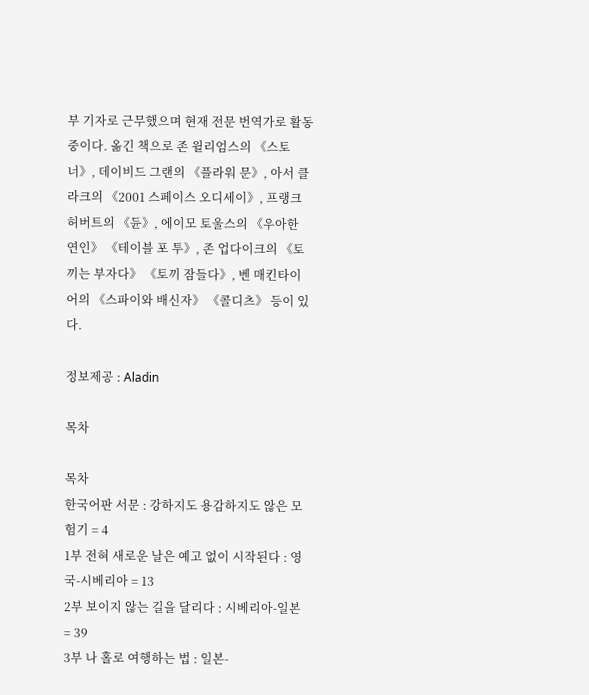부 기자로 근무했으며 현재 전문 번역가로 활동 중이다. 옮긴 책으로 존 윌리엄스의 《스토너》, 데이비드 그랜의 《플라워 문》, 아서 클라크의 《2001 스페이스 오디세이》, 프랭크 허버트의 《듄》, 에이모 토울스의 《우아한 연인》 《테이블 포 투》, 존 업다이크의 《토끼는 부자다》 《토끼 잠들다》, 벤 매킨타이어의 《스파이와 배신자》 《콜디츠》 등이 있다.

정보제공 : Aladin

목차

목차
한국어판 서문 : 강하지도 용감하지도 않은 모험기 = 4
1부 전혀 새로운 날은 예고 없이 시작된다 : 영국-시베리아 = 13
2부 보이지 않는 길을 달리다 : 시베리아-일본 = 39
3부 나 홀로 여행하는 법 : 일본-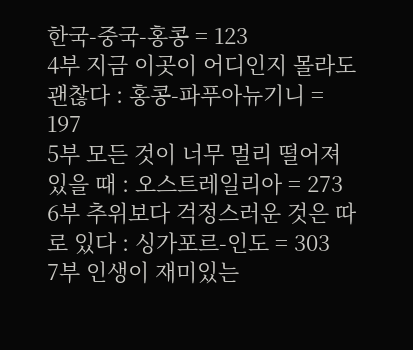한국-중국-홍콩 = 123
4부 지금 이곳이 어디인지 몰라도 괜찮다 : 홍콩-파푸아뉴기니 = 197
5부 모든 것이 너무 멀리 떨어져 있을 때 : 오스트레일리아 = 273
6부 추위보다 걱정스러운 것은 따로 있다 : 싱가포르-인도 = 303
7부 인생이 재미있는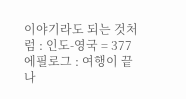이야기라도 되는 것처럼 : 인도-영국 = 377
에필로그 : 여행이 끝나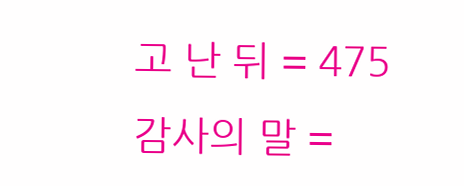고 난 뒤 = 475
감사의 말 =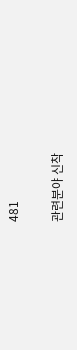481

관련분야 신착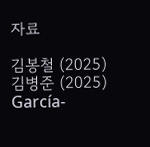자료

김봉철 (2025)
김병준 (2025)
García-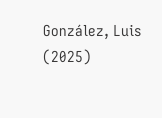González, Luis (2025)